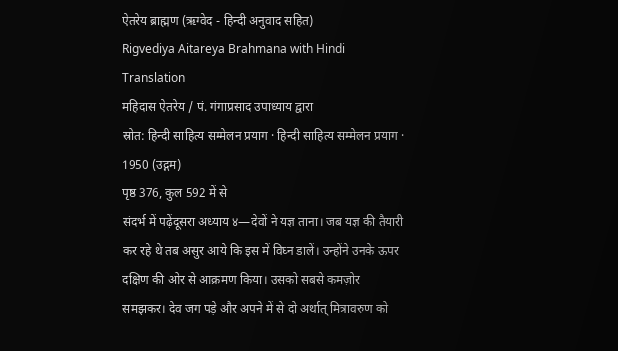ऐतरेय ब्राह्मण (ऋग्वेद - हिन्दी अनुवाद सहित)
Rigvediya Aitareya Brahmana with Hindi Translation
महिदास ऐतरेय / पं. गंगाप्रसाद उपाध्याय द्वारा
स्रोत: हिन्दी साहित्य सम्मेलन प्रयाग · हिन्दी साहित्य सम्मेलन प्रयाग · 1950 (उद्गम)
पृष्ठ 376, कुल 592 में से
संदर्भ में पढ़ेंदूसरा अध्याय ४—देवों ने यज्ञ ताना। जब यज्ञ की तैयारी कर रहे थे तब असुर आये कि इस में विघ्न डालें। उन्होंने उनके ऊपर दक्षिण की ओर से आक्रमण किया। उसको सबसे कमज़ोर समझकर। देव जग पड़े और अपने में से दो अर्थात् मित्रावरुण को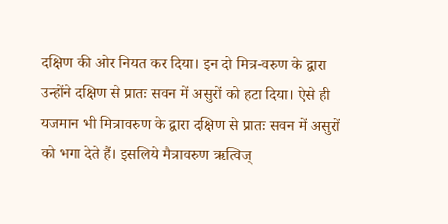दक्षिण की ओर नियत कर दिया। इन दो मित्र-वरुण के द्वारा उन्होंने दक्षिण से प्रातः सवन में असुरों को हटा दिया। ऐसे ही यजमान भी मित्रावरुण के द्वारा दक्षिण से प्रातः सवन में असुरों को भगा देते हैं। इसलिये मैत्रावरुण ऋत्विज्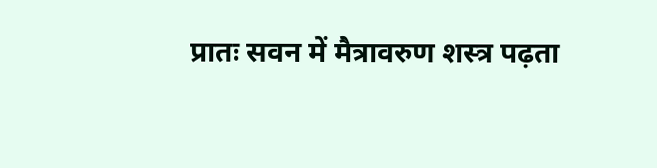प्रातः सवन में मैत्रावरुण शस्त्र पढ़ता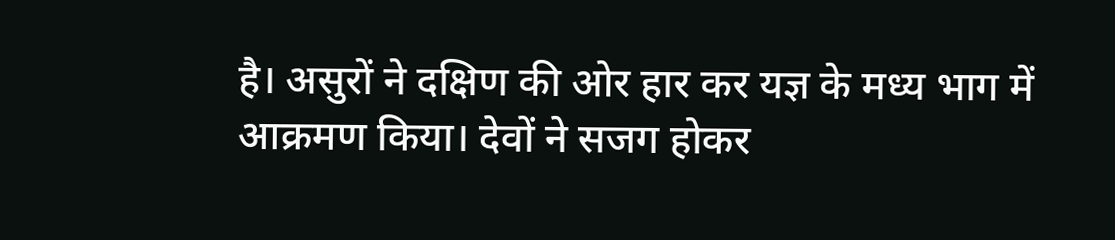है। असुरों ने दक्षिण की ओर हार कर यज्ञ के मध्य भाग में आक्रमण किया। देवों ने सजग होकर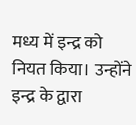मध्य में इन्द्र को नियत किया। उन्होंने इन्द्र के द्वारा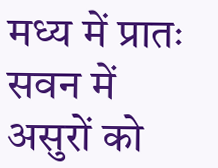मध्य में प्रातः सवन में असुरों को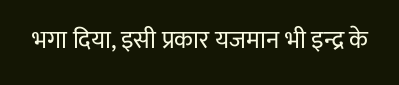भगा दिया, इसी प्रकार यजमान भी इन्द्र के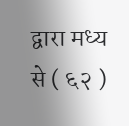द्वारा मध्य से ( ६२ )